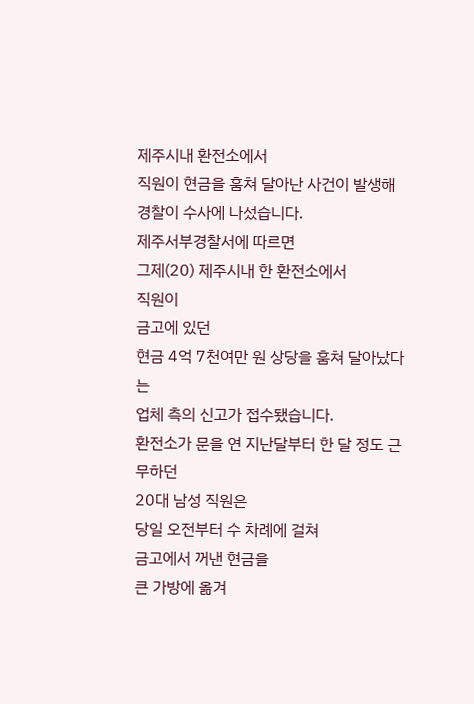제주시내 환전소에서
직원이 현금을 훔쳐 달아난 사건이 발생해 경찰이 수사에 나섰습니다.
제주서부경찰서에 따르면
그제(20) 제주시내 한 환전소에서
직원이
금고에 있던
현금 4억 7천여만 원 상당을 훔쳐 달아났다는
업체 측의 신고가 접수됐습니다.
환전소가 문을 연 지난달부터 한 달 정도 근무하던
20대 남성 직원은
당일 오전부터 수 차례에 걸쳐
금고에서 꺼낸 현금을
큰 가방에 옮겨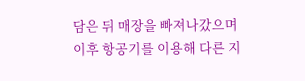담은 뒤 매장을 빠져나갔으며
이후 항공기를 이용해 다른 지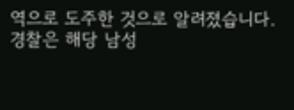역으로 도주한 것으로 알려졌습니다.
경찰은 해당 남성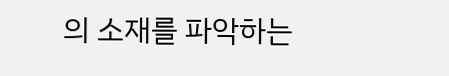의 소재를 파악하는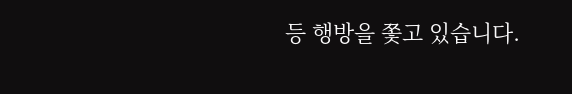등 행방을 쫓고 있습니다.